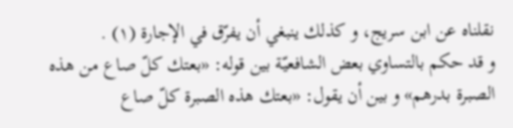نقلناه عن ابن سريج، و كذلك ينبغي أن يفرّق في الإجارة (١) .
و قد حكم بالتساوي بعض الشافعيّة بين قوله: «بعتك كلّ صاع من هذه الصبرة بدرهم» و بين أن يقول: «بعتك هذه الصبرة كلّ صاع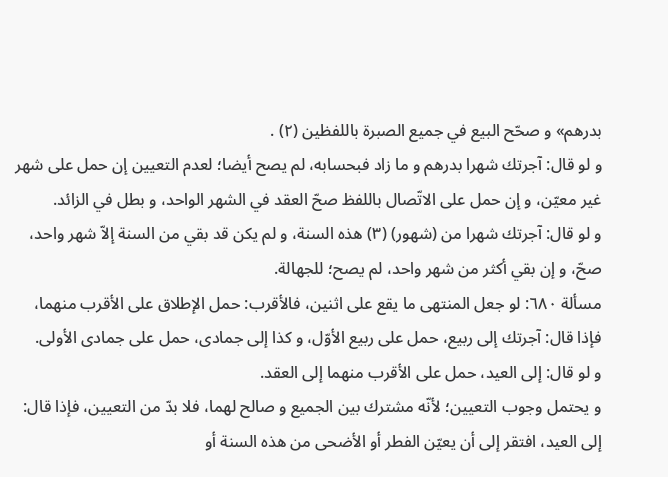بدرهم» و صحّح البيع في جميع الصبرة باللفظين (٢) .
و لو قال: آجرتك شهرا بدرهم و ما زاد فبحسابه، لم يصح أيضا؛ لعدم التعيين إن حمل على شهر غير معيّن، و إن حمل على الاتّصال باللفظ صحّ العقد في الشهر الواحد، و بطل في الزائد.
و لو قال: آجرتك شهرا من (شهور) (٣) هذه السنة، و لم يكن قد بقي من السنة إلاّ شهر واحد، صحّ، و إن بقي أكثر من شهر واحد، لم يصح؛ للجهالة.
مسألة ٦٨٠: لو جعل المنتهى ما يقع على اثنين، فالأقرب: حمل الإطلاق على الأقرب منهما، فإذا قال: آجرتك إلى ربيع، حمل على ربيع الأوّل، و كذا إلى جمادى، حمل على جمادى الأولى.
و لو قال: إلى العيد، حمل على الأقرب منهما إلى العقد.
و يحتمل وجوب التعيين؛ لأنّه مشترك بين الجميع و صالح لهما، فلا بدّ من التعيين، فإذا قال: إلى العيد، افتقر إلى أن يعيّن الفطر أو الأضحى من هذه السنة أو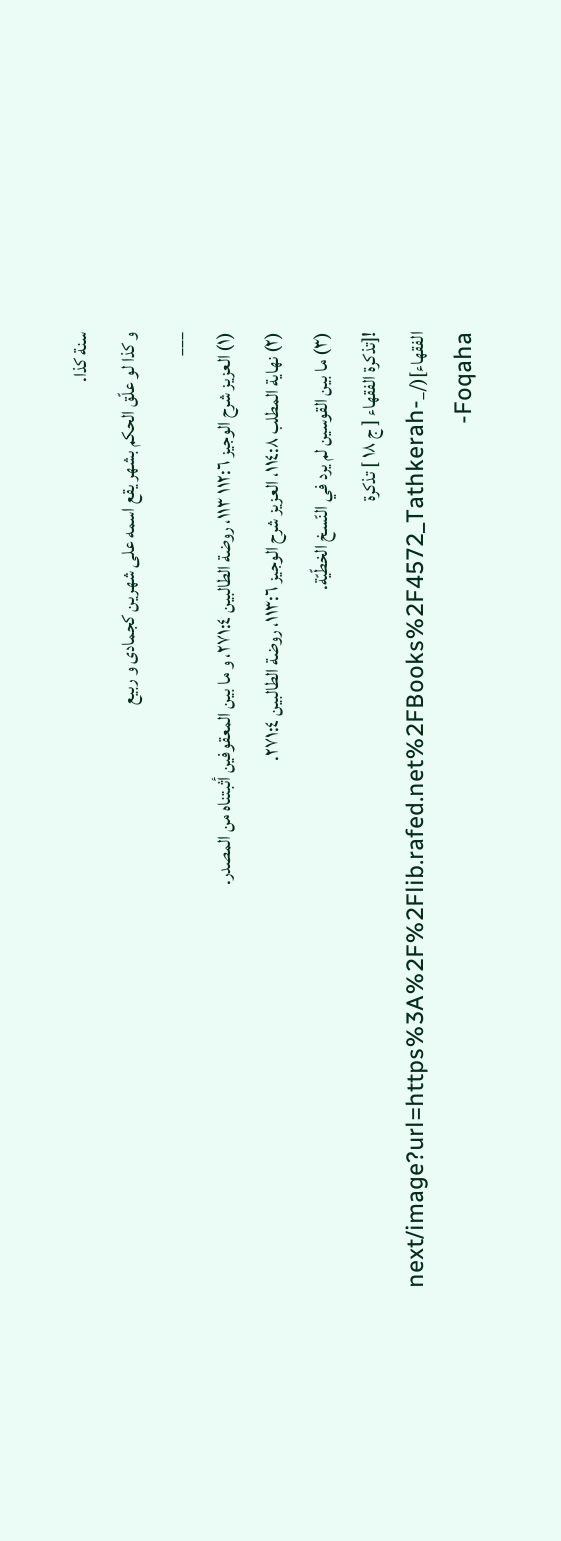سنة كذا.
و كذا لو علّق الحكم بشهر يقع اسمه على شهرين كجمادى و ربيع
___
(١) العزيز شرح الوجيز ١١٢:٦ ١١٣، روضة الطالبين ٢٧١:٤، و ما بين المعقوفين أثبتناه من المصدر.
(٢) نهاية المطلب ١١٤:٨، العزيز شرح الوجيز ١١٣:٦، روضة الطالبين ٢٧١:٤.
(٣) ما بين القوسين لم يرد في النّسخ الخطّيّة.
![تذكرة الفقهاء [ ج ١٨ ] تذكرة الفقهاء](/_next/image?url=https%3A%2F%2Flib.rafed.net%2FBooks%2F4572_Tathkerah-Foqaha-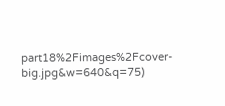part18%2Fimages%2Fcover-big.jpg&w=640&q=75)